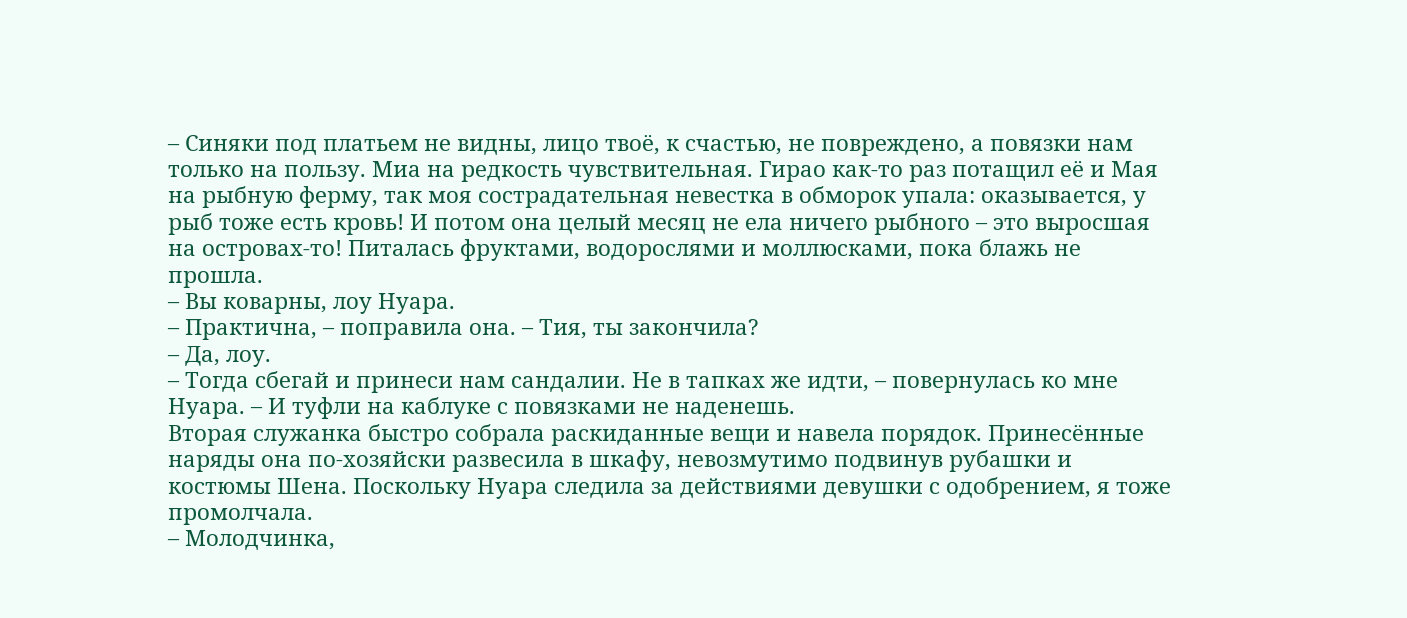– Синяки под платьем не видны, лицо твоё, к счастью, не повреждено, а повязки нам только на пользу. Миа на редкость чувствительная. Гирао как-то раз потащил её и Мая на рыбную ферму, так моя сострадательная невестка в обморок упала: оказывается, у рыб тоже есть кровь! И потом она целый месяц не ела ничего рыбного – это выросшая на островах-то! Питалась фруктами, водорослями и моллюсками, пока блажь не прошла.
– Вы коварны, лоу Нуара.
– Практична, – поправила она. – Тия, ты закончила?
– Да, лоу.
– Тогда сбегай и принеси нам сандалии. Не в тапках же идти, – повернулась ко мне Нуара. – И туфли на каблуке с повязками не наденешь.
Вторая служанка быстро собрала раскиданные вещи и навела порядок. Принесённые наряды она по-хозяйски развесила в шкафу, невозмутимо подвинув рубашки и костюмы Шена. Поскольку Нуара следила за действиями девушки с одобрением, я тоже промолчала.
– Молодчинка,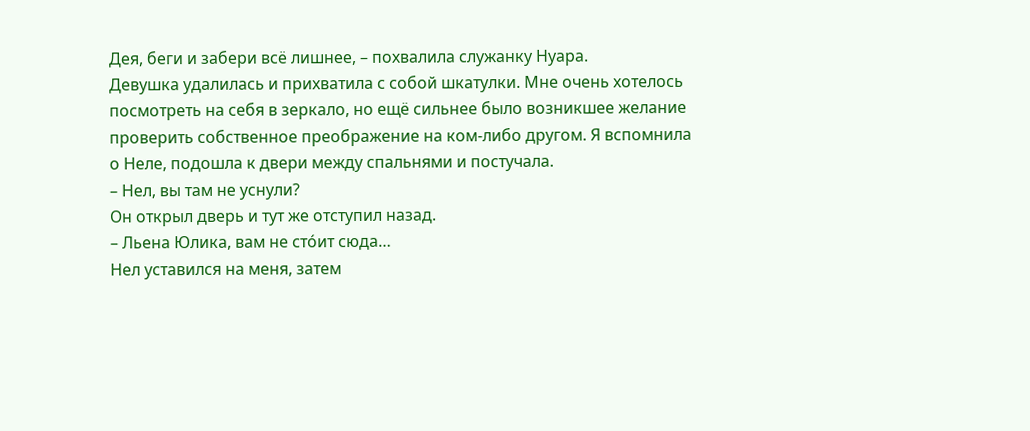Дея, беги и забери всё лишнее, – похвалила служанку Нуара.
Девушка удалилась и прихватила с собой шкатулки. Мне очень хотелось посмотреть на себя в зеркало, но ещё сильнее было возникшее желание проверить собственное преображение на ком-либо другом. Я вспомнила о Неле, подошла к двери между спальнями и постучала.
– Нел, вы там не уснули?
Он открыл дверь и тут же отступил назад.
– Льена Юлика, вам не сто́ит сюда…
Нел уставился на меня, затем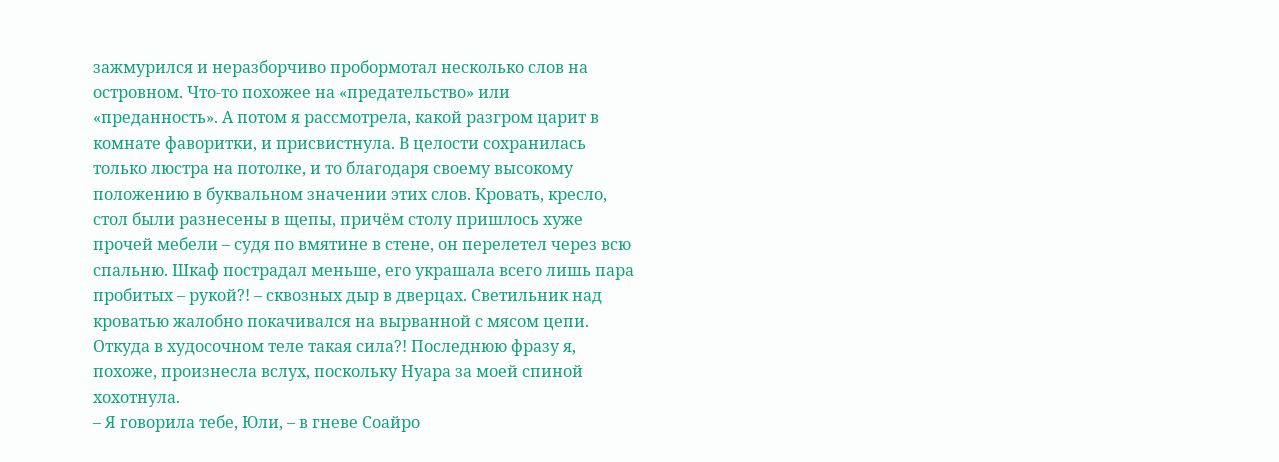зажмурился и неразборчиво пробормотал несколько слов на островном. Что-то похожее на «предательство» или «преданность». А потом я рассмотрела, какой разгром царит в комнате фаворитки, и присвистнула. В целости сохранилась только люстра на потолке, и то благодаря своему высокому положению в буквальном значении этих слов. Кровать, кресло, стол были разнесены в щепы, причём столу пришлось хуже прочей мебели – судя по вмятине в стене, он перелетел через всю спальню. Шкаф пострадал меньше, его украшала всего лишь пара пробитых – рукой?! – сквозных дыр в дверцах. Светильник над кроватью жалобно покачивался на вырванной с мясом цепи. Откуда в худосочном теле такая сила?! Последнюю фразу я, похоже, произнесла вслух, поскольку Нуара за моей спиной хохотнула.
– Я говорила тебе, Юли, – в гневе Соайро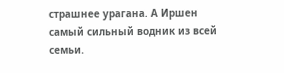страшнее урагана. А Иршен самый сильный водник из всей семьи.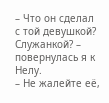– Что он сделал с той девушкой? Служанкой? – повернулась я к Нелу.
– Не жалейте её,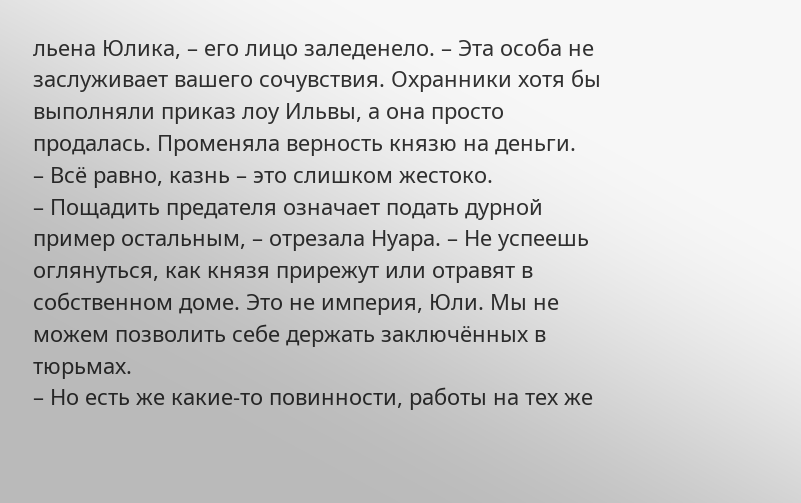льена Юлика, – его лицо заледенело. – Эта особа не заслуживает вашего сочувствия. Охранники хотя бы выполняли приказ лоу Ильвы, а она просто продалась. Променяла верность князю на деньги.
– Всё равно, казнь – это слишком жестоко.
– Пощадить предателя означает подать дурной пример остальным, – отрезала Нуара. – Не успеешь оглянуться, как князя прирежут или отравят в собственном доме. Это не империя, Юли. Мы не можем позволить себе держать заключённых в тюрьмах.
– Но есть же какие-то повинности, работы на тех же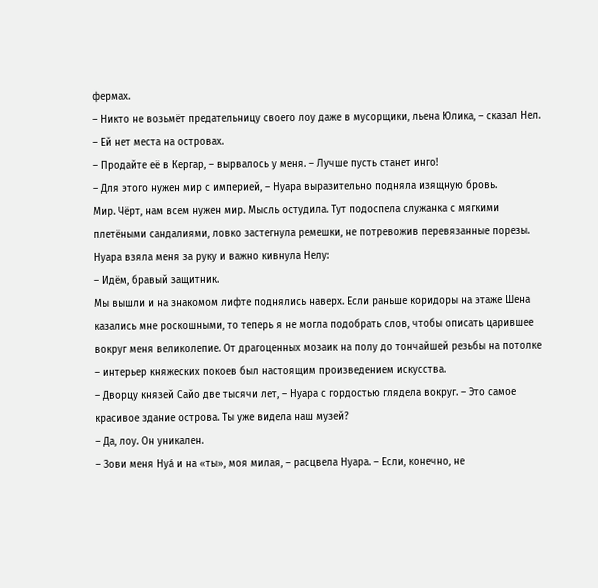фермах.
– Никто не возьмёт предательницу своего лоу даже в мусорщики, льена Юлика, – сказал Нел. – Ей нет места на островах.
– Продайте её в Кергар, – вырвалось у меня. – Лучше пусть станет инго!
– Для этого нужен мир с империей, – Нуара выразительно подняла изящную бровь.
Мир. Чёрт, нам всем нужен мир. Мысль остудила. Тут подоспела служанка с мягкими плетёными сандалиями, ловко застегнула ремешки, не потревожив перевязанные порезы. Нуара взяла меня за руку и важно кивнула Нелу:
– Идём, бравый защитник.
Мы вышли и на знакомом лифте поднялись наверх. Если раньше коридоры на этаже Шена казались мне роскошными, то теперь я не могла подобрать слов, чтобы описать царившее вокруг меня великолепие. От драгоценных мозаик на полу до тончайшей резьбы на потолке – интерьер княжеских покоев был настоящим произведением искусства.
– Дворцу князей Сайо две тысячи лет, – Нуара с гордостью глядела вокруг. – Это самое красивое здание острова. Ты уже видела наш музей?
– Да, лоу. Он уникален.
– Зови меня Нуá и на «ты», моя милая, – расцвела Нуара. – Если, конечно, не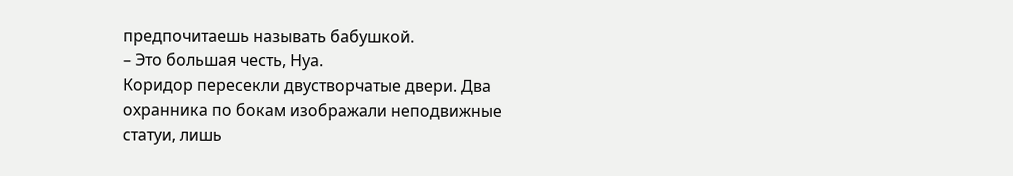предпочитаешь называть бабушкой.
– Это большая честь, Нуа.
Коридор пересекли двустворчатые двери. Два охранника по бокам изображали неподвижные статуи, лишь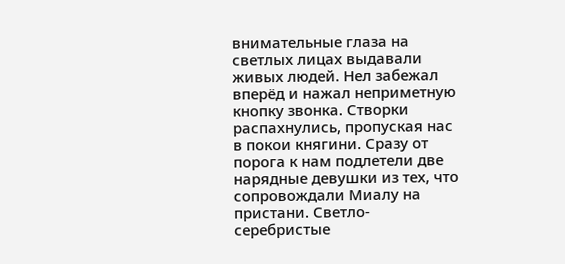внимательные глаза на светлых лицах выдавали живых людей. Нел забежал вперёд и нажал неприметную кнопку звонка. Створки распахнулись, пропуская нас в покои княгини. Сразу от порога к нам подлетели две нарядные девушки из тех, что сопровождали Миалу на пристани. Светло-серебристые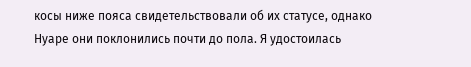косы ниже пояса свидетельствовали об их статусе, однако Нуаре они поклонились почти до пола. Я удостоилась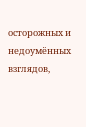осторожных и недоумённых взглядов,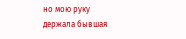но мою руку держала бывшая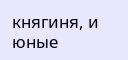княгиня, и юные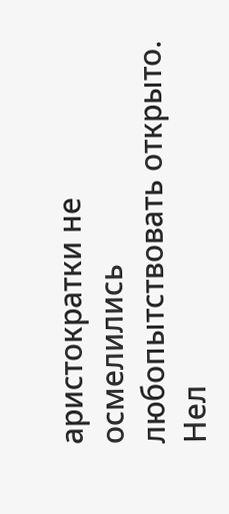аристократки не осмелились любопытствовать открыто. Нел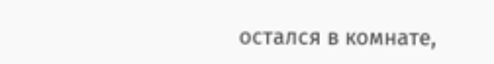остался в комнате,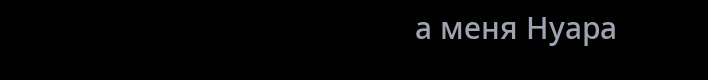а меня Нуара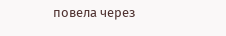повела через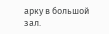арку в большой зал.